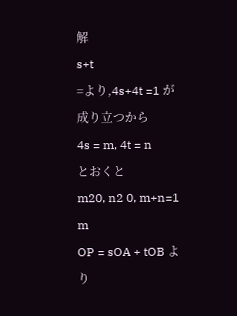解
s+t
=より,4s+4t =1 が成り立つから
4s = m, 4t = n
とおくと
m20, n2 0, m+n=1
m
OP = sOA + tOB より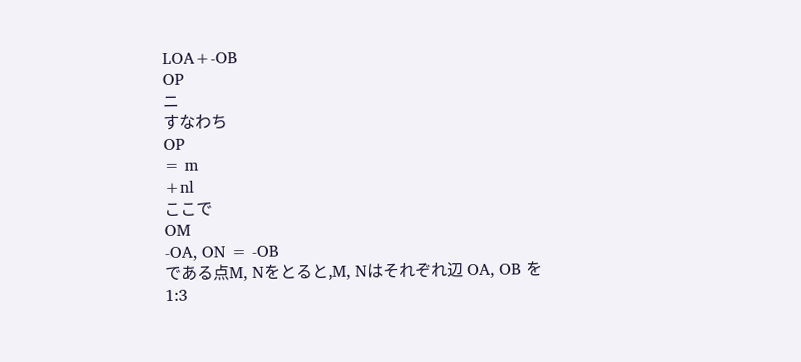LOA+-OB
OP
ニ
すなわち
OP
= m
+nl
ここで
OM
-OA, ON = -OB
である点M, Nをとると,M, Nはそれぞれ辺 OA, OB を
1:3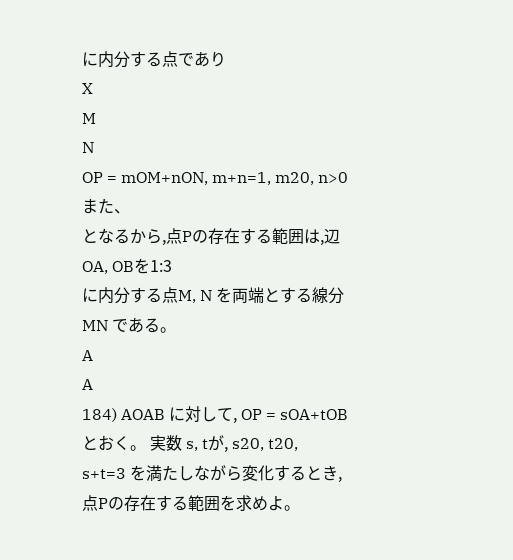に内分する点であり
X
M
N
OP = mOM+nON, m+n=1, m20, n>0
また、
となるから,点Pの存在する範囲は,辺OA, OBを1:3
に内分する点M, N を両端とする線分 MN である。
A
A
184) AOAB に対して, OP = sOA+tOB とおく。 実数 s, tが, s20, t20,
s+t=3 を満たしながら変化するとき, 点Pの存在する範囲を求めよ。